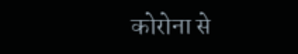कोरोना से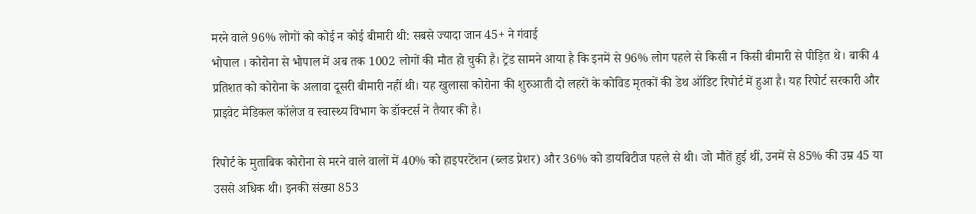मरने वाले 96% लोगों को कोई न कोई बीमारी थी: सबसे ज्यादा जान 45+ ने गंवाई
भोपाल । कोरोना से भोपाल में अब तक 1002 लोगों की मौत हो चुकी है। ट्रेंड सामने आया है कि इनमें से 96% लोग पहले से किसी न किसी बीमारी से पीड़ित थे। बाकी 4 प्रतिशत को कोरोना के अलावा दूसरी बीमारी नहीं थी। यह खुलासा कोरोना की शुरुआती दो लहरों के कोविड मृतकों की डेथ ऑडिट रिपोर्ट में हुआ है। यह रिपोर्ट सरकारी और प्राइवेट मेडिकल कॉलेज व स्वास्थ्य विभाग के डॉक्टर्स ने तैयार की है।

रिपोर्ट के मुताबिक कोरोना से मरने वाले वालों में 40% को हाइपरटेंशन (ब्लड प्रेशर) और 36% को डायबिटीज पहले से थी। जो मौतें हुई थीं, उनमें से 85% की उम्र 45 या उससे अधिक थी। इनकी संख्या 853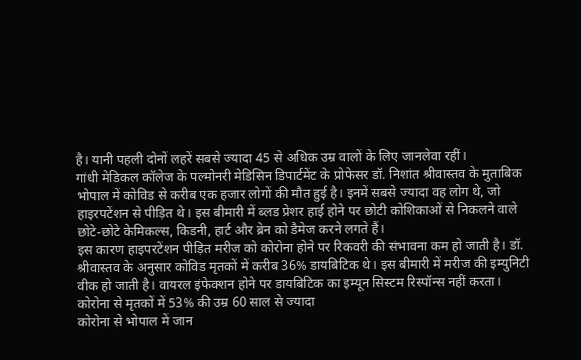है। यानी पहली दोनों लहरें सबसे ज्यादा 45 से अधिक उम्र वालों के लिए जानलेवा रहीं।
गांधी मेडिकल कॉलेज के पल्मोनरी मेडिसिन डिपार्टमेंट के प्रोफेसर डॉ. निशांत श्रीवास्तव के मुताबिक भोपाल में कोविड से करीब एक हजार लोगों की मौत हुई है। इनमें सबसे ज्यादा वह लोग थे, जो हाइरपटेंशन से पीड़ित थे। इस बीमारी में ब्लड प्रेशर हाई होने पर छोटी कोशिकाओं से निकलने वाले छोटे-छोटे केमिकल्स, किडनी, हार्ट और ब्रेन को डैमेज करने लगते हैं।
इस कारण हाइपरटेंशन पीड़ित मरीज को कोरोना होने पर रिकवरी की संभावना कम हो जाती है। डॉ. श्रीवास्तव के अनुसार कोविड मृतकों में करीब 36% डायबिटिक थे। इस बीमारी में मरीज की इम्युनिटी वीक हो जाती है। वायरल इंफेक्शन होने पर डायबिटिक का इम्यून सिस्टम रिस्पॉन्स नहीं करता।
कोरोना से मृतकों में 53% की उम्र 60 साल से ज्यादा
कोरोना से भोपाल में जान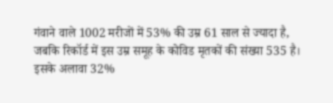गंवाने वाले 1002 मरीजों में 53% की उम्र 61 साल से ज्यादा है, जबकि रिकॉर्ड में इस उम्र समूह के कोविड मृतकों की संख्या 535 है। इसके अलावा 32%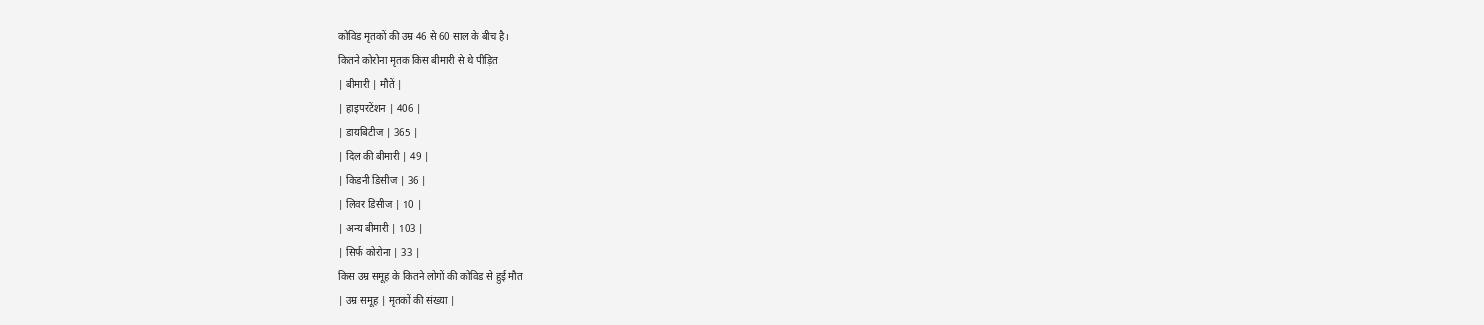कोविड मृतकों की उम्र 46 से 60 साल के बीच है।
कितने कोरोना मृतक किस बीमारी से थे पीड़ित
| बीमारी | मौतें |
| हाइपरटेंशन | 406 |
| डायबिटीज | 365 |
| दिल की बीमारी | 49 |
| किडनी डिसीज | 36 |
| लिवर डिसीज | 10 |
| अन्य बीमारी | 103 |
| सिर्फ कोरोना | 33 |
किस उम्र समूह के कितने लोगों की कोविड से हुई मौत
| उम्र समूह | मृतकों की संख्या |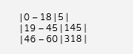| 0 – 18 | 5 |
| 19 – 45 | 145 |
| 46 – 60 | 318 |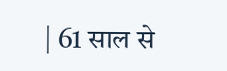| 61 साल से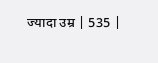ज्यादा उम्र | 535 |